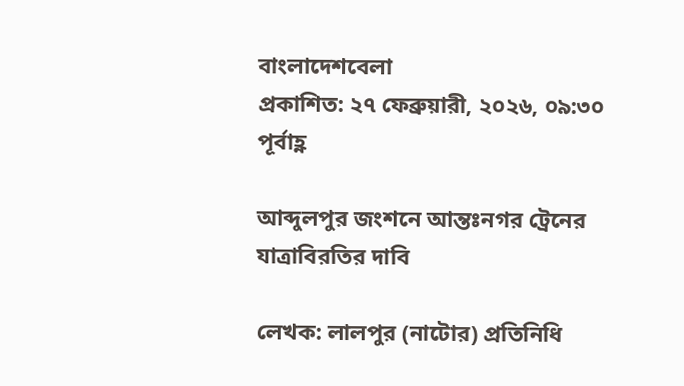বাংলাদেশবেলা
প্রকাশিত: ২৭ ফেব্রুয়ারী, ২০২৬, ০৯:৩০ পূর্বাহ্ণ

আব্দুলপুর জংশনে আন্তঃনগর ট্রেনের যাত্রাবিরতির দাবি

লেখক: লালপুর (নাটোর) প্রতিনিধি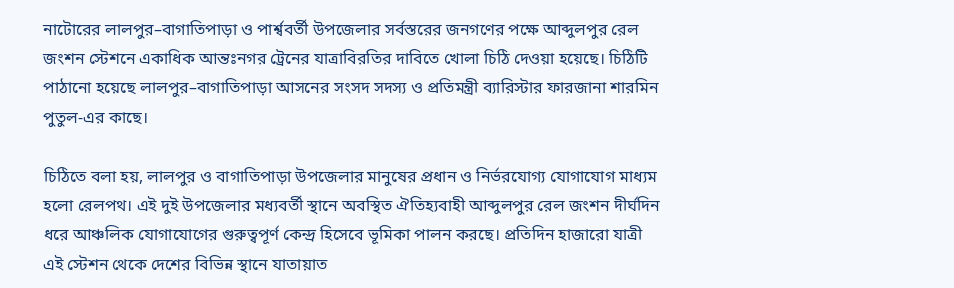নাটোরের লালপুর–বাগাতিপাড়া ও পার্শ্ববর্তী উপজেলার সর্বস্তরের জনগণের পক্ষে আব্দুলপুর রেল জংশন স্টেশনে একাধিক আন্তঃনগর ট্রেনের যাত্রাবিরতির দাবিতে খোলা চিঠি দেওয়া হয়েছে। চিঠিটি পাঠানো হয়েছে লালপুর–বাগাতিপাড়া আসনের সংসদ সদস্য ও প্রতিমন্ত্রী ব্যারিস্টার ফারজানা শারমিন পুতুল-এর কাছে।

চিঠিতে বলা হয়, লালপুর ও বাগাতিপাড়া উপজেলার মানুষের প্রধান ও নির্ভরযোগ্য যোগাযোগ মাধ্যম হলো রেলপথ। এই দুই উপজেলার মধ্যবর্তী স্থানে অবস্থিত ঐতিহ্যবাহী আব্দুলপুর রেল জংশন দীর্ঘদিন ধরে আঞ্চলিক যোগাযোগের গুরুত্বপূর্ণ কেন্দ্র হিসেবে ভূমিকা পালন করছে। প্রতিদিন হাজারো যাত্রী এই স্টেশন থেকে দেশের বিভিন্ন স্থানে যাতায়াত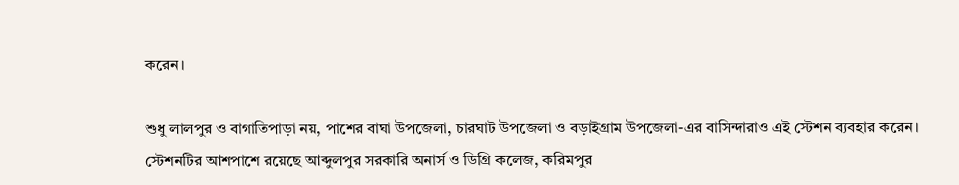করেন।

শুধু লালপুর ও বাগাতিপাড়া নয়, পাশের বাঘা উপজেলা, চারঘাট উপজেলা ও বড়াইগ্রাম উপজেলা-এর বাসিন্দারাও এই স্টেশন ব্যবহার করেন। স্টেশনটির আশপাশে রয়েছে আব্দুলপুর সরকারি অনার্স ও ডিগ্রি কলেজ, করিমপুর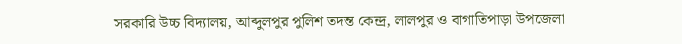সরকারি উচ্চ বিদ্যালয়, আব্দুলপুর পুলিশ তদন্ত কেন্দ্র, লালপুর ও বাগাতিপাড়া উপজেলা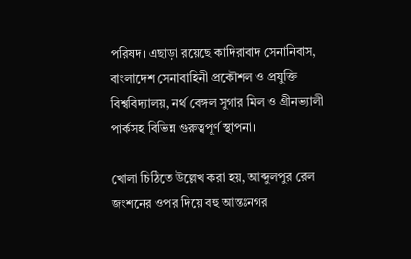পরিষদ। এছাড়া রয়েছে কাদিরাবাদ সেনানিবাস, বাংলাদেশ সেনাবাহিনী প্রকৌশল ও প্রযুক্তি বিশ্ববিদ্যালয়, নর্থ বেঙ্গল সুগার মিল ও গ্রীনভ্যালী পার্কসহ বিভিন্ন গুরুত্বপূর্ণ স্থাপনা।

খোলা চিঠিতে উল্লেখ করা হয়, আব্দুলপুর রেল জংশনের ওপর দিয়ে বহু আন্তঃনগর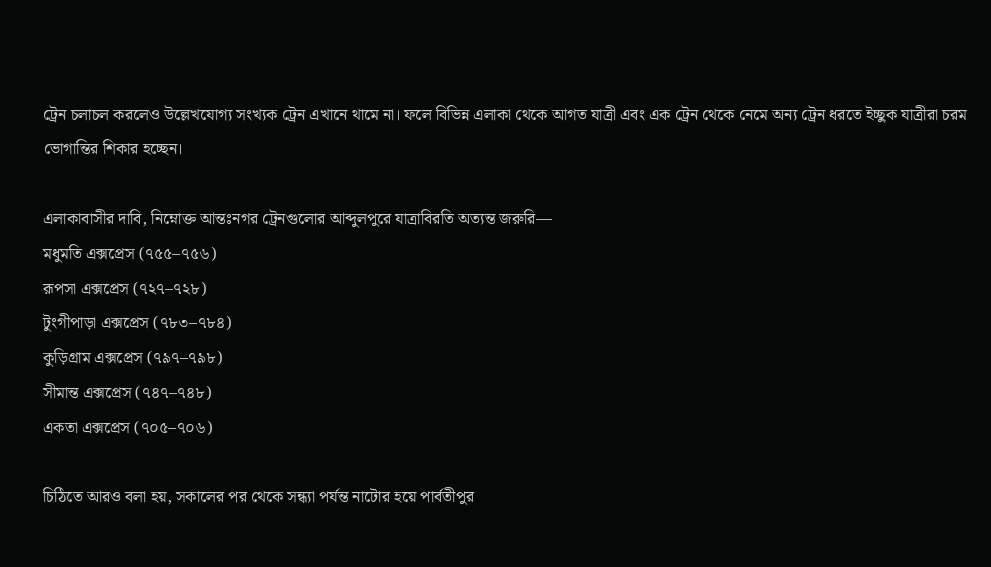ট্রেন চলাচল করলেও উল্লেখযোগ্য সংখ্যক ট্রেন এখানে থামে না। ফলে বিভিন্ন এলাকা থেকে আগত যাত্রী এবং এক ট্রেন থেকে নেমে অন্য ট্রেন ধরতে ইচ্ছুক যাত্রীরা চরম ভোগান্তির শিকার হচ্ছেন।

এলাকাবাসীর দাবি, নিম্নোক্ত আন্তঃনগর ট্রেনগুলোর আব্দুলপুরে যাত্রাবিরতি অত্যন্ত জরুরি—
মধুমতি এক্সপ্রেস (৭৫৫–৭৫৬)
রূপসা এক্সপ্রেস (৭২৭–৭২৮)
টুংগীপাড়া এক্সপ্রেস (৭৮৩–৭৮৪)
কুড়িগ্রাম এক্সপ্রেস (৭৯৭–৭৯৮)
সীমান্ত এক্সপ্রেস (৭৪৭–৭৪৮)
একতা এক্সপ্রেস (৭০৫–৭০৬)

চিঠিতে আরও বলা হয়, সকালের পর থেকে সন্ধ্যা পর্যন্ত নাটোর হয়ে পার্বতীপুর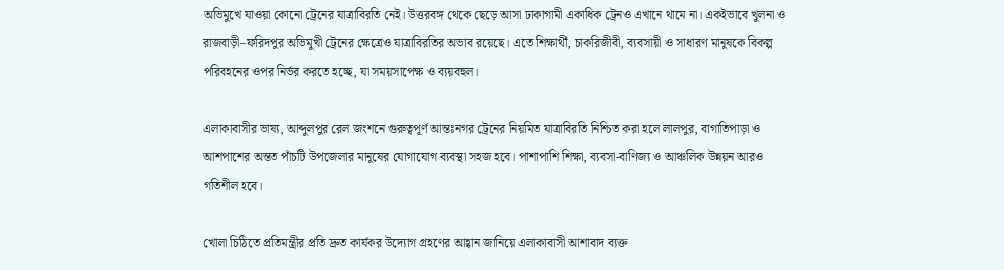অভিমুখে যাওয়া কোনো ট্রেনের যাত্রাবিরতি নেই। উত্তরবঙ্গ থেকে ছেড়ে আসা ঢাকাগামী একাধিক ট্রেনও এখানে থামে না। একইভাবে খুলনা ও রাজবাড়ী–ফরিদপুর অভিমুখী ট্রেনের ক্ষেত্রেও যাত্রাবিরতির অভাব রয়েছে। এতে শিক্ষার্থী, চাকরিজীবী, ব্যবসায়ী ও সাধারণ মানুষকে বিকল্প পরিবহনের ওপর নির্ভর করতে হচ্ছে, যা সময়সাপেক্ষ ও ব্যয়বহুল।

এলাকাবাসীর ভাষ্য, আব্দুলপুর রেল জংশনে গুরুত্বপূর্ণ আন্তঃনগর ট্রেনের নিয়মিত যাত্রাবিরতি নিশ্চিত করা হলে লালপুর, বাগাতিপাড়া ও আশপাশের অন্তত পাঁচটি উপজেলার মানুষের যোগাযোগ ব্যবস্থা সহজ হবে। পাশাপাশি শিক্ষা, ব্যবসা-বাণিজ্য ও আঞ্চলিক উন্নয়ন আরও গতিশীল হবে।

খোলা চিঠিতে প্রতিমন্ত্রীর প্রতি দ্রুত কার্যকর উদ্যোগ গ্রহণের আহ্বান জানিয়ে এলাকাবাসী আশাবাদ ব্যক্ত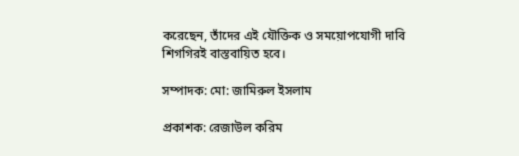করেছেন, তাঁদের এই যৌক্তিক ও সময়োপযোগী দাবি শিগগিরই বাস্তবায়িত হবে।

সম্পাদক: মো: জামিরুল ইসলাম

প্রকাশক: রেজাউল করিম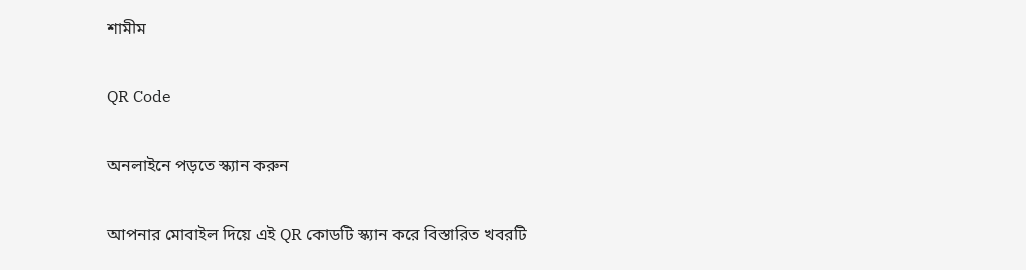শামীম

QR Code

অনলাইনে পড়তে স্ক্যান করুন

আপনার মোবাইল দিয়ে এই QR কোডটি স্ক্যান করে বিস্তারিত খবরটি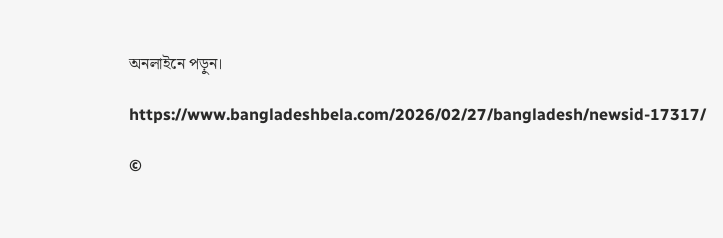অনলাইনে পড়ুন।

https://www.bangladeshbela.com/2026/02/27/bangladesh/newsid-17317/

©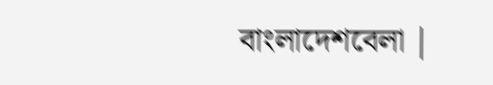বাংলাদেশবেলা |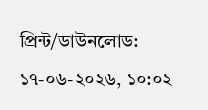প্রিন্ট/ডাউনলোড: ১৭-০৬-২০২৬, ১০:০২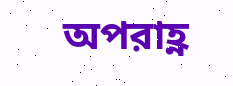অপরাহ্ণ